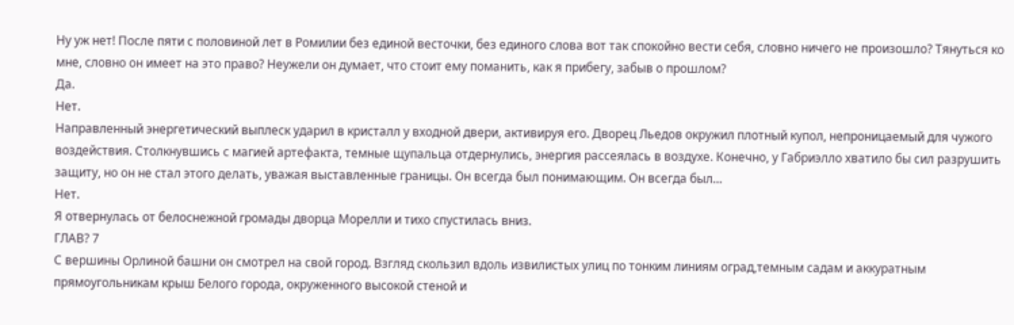Ну уж нет! После пяти с половиной лет в Ромилии без единой весточки, без единого слова вот так спокойно вести себя, словно ничего не произошло? Тянуться ко мне, словно он имеет на это право? Неужели он думает, что стоит ему поманить, как я прибегу, забыв о прошлом?
Да.
Нет.
Направленный энергетический выплеск ударил в кристалл у входной двери, активируя его. Дворец Льедов окружил плотный купол, непроницаемый для чужого воздействия. Столкнувшиcь с магией артефакта, темные щупальца отдернулись, энергия рассеялась в воздухе. Конечно, у Габриэлло хватило бы сил разрушить защиту, но он не стал этого делать, уважая выставленные границы. Он всегда был понимающим. Он всегда был…
Нет.
Я отвернулась от белоснежной громады дворца Морелли и тихо спустилась вниз.
ГЛАВ? 7
С вершины Орлиной башни он смотрел на свой город. Взгляд скользил вдоль извилистых улиц по тонким линиям оград,темным садам и аккуратным прямоугольникам крыш Белого гoрода, окруженного высокой стеной и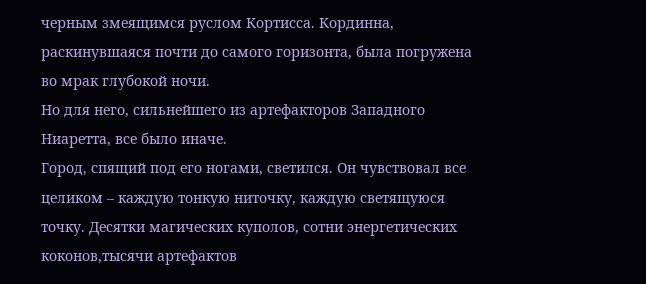черным змеящимся руслом Кортисса. Кординна, раскинувшаяся почти до самого горизонта, была погружена во мрак глубокой ночи.
Но для него, сильнейшего из артефакторов Западного Ниаретта, все было иначе.
Город, спящий под его ногами, светился. Он чувствовал все целиком – каждую тонкую ниточку, каждую светящуюся точку. Десятки магических куполов, сотни энергетических коконов,тысячи артефактов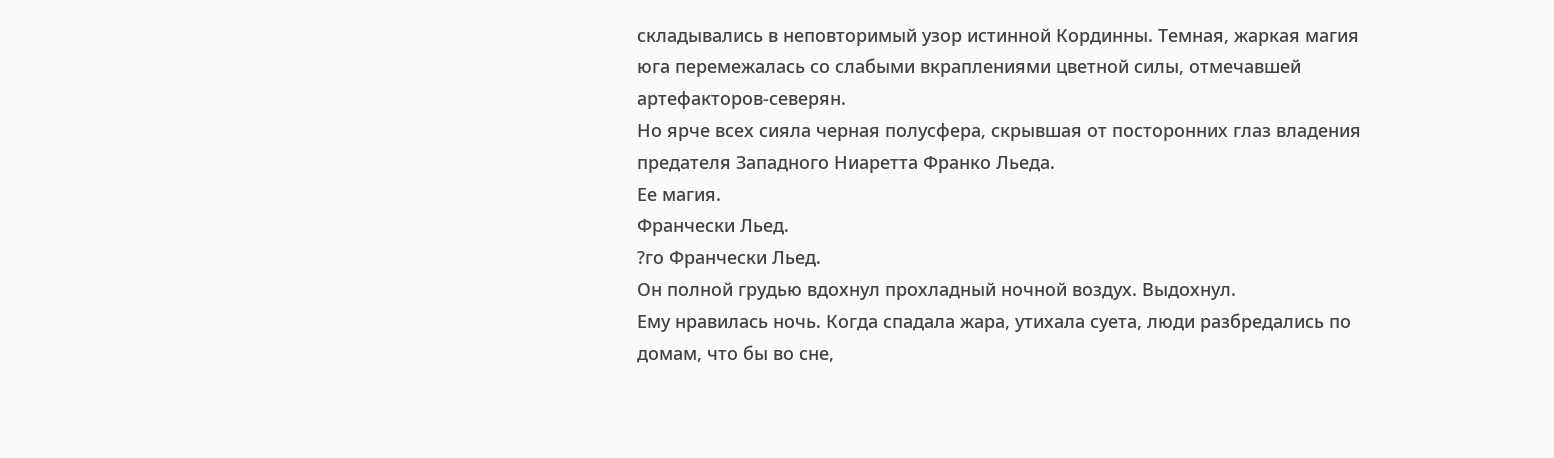складывались в неповторимый узор истинной Кординны. Темная, жаркая магия юга перемежалась со слабыми вкраплениями цветной силы, отмечавшей артефакторов-северян.
Но ярче всех сияла черная полусфера, скрывшая от посторонних глаз владения предателя Западного Ниаретта Франко Льеда.
Ее магия.
Франчески Льед.
?го Франчески Льед.
Он полной грудью вдохнул прохладный ночной воздух. Выдохнул.
Ему нравилась ночь. Когда спадала жара, утихала суета, люди разбредались по домам, что бы во сне,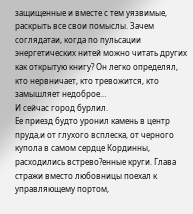защищенные и вместе с тем уязвимые, раскрыть все свои помыслы. Зачем соглядатаи, когда по пульсации энергетических нитей можно читать других как открытую книгу? Он легко определял, кто нервничает, кто тревожится, кто замышляет недоброе…
И сейчас город бурлил.
Ее приезд будто уронил камень в центр пруда,и от глухого всплеска, от черного купола в самом сердце Кординны, расходились встрево?енные круги. Глава стражи вместо любовницы поехал к управляющему портом,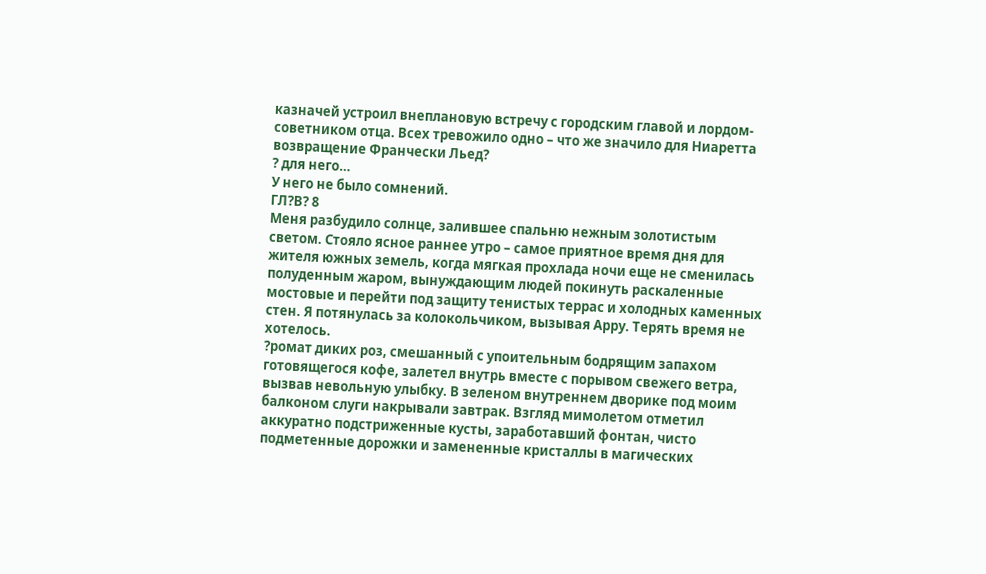казначей устроил внеплановую встречу с городским главой и лордом-советником отца. Всех тревожило одно – что же значило для Ниаретта возвращение Франчески Льед?
? для него…
У него не было сомнений.
ГЛ?В? 8
Меня разбудило солнце, залившее спальню нежным золотистым светом. Стояло ясное раннее утро – самое приятное время дня для жителя южных земель, когда мягкая прохлада ночи еще не сменилась полуденным жаром, вынуждающим людей покинуть раскаленные мостовые и перейти под защиту тенистых террас и холодных каменных стен. Я потянулась за колокольчиком, вызывая Арру. Терять время не хотелось.
?ромат диких роз, смешанный с упоительным бодрящим запахом готовящегося кофе, залетел внутрь вместе с порывом свежего ветра, вызвав невольную улыбку. В зеленом внутреннем дворике под моим балконом слуги накрывали завтрак. Взгляд мимолетом отметил аккуратно подстриженные кусты, заработавший фонтан, чисто подметенные дорожки и замененные кристаллы в магических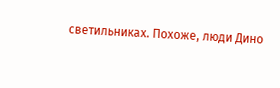светильниках. Похоже, люди Дино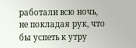работали всю ночь, не покладая рук, что бы успеть к утру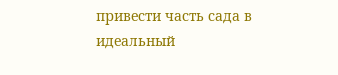привести часть сада в идеальный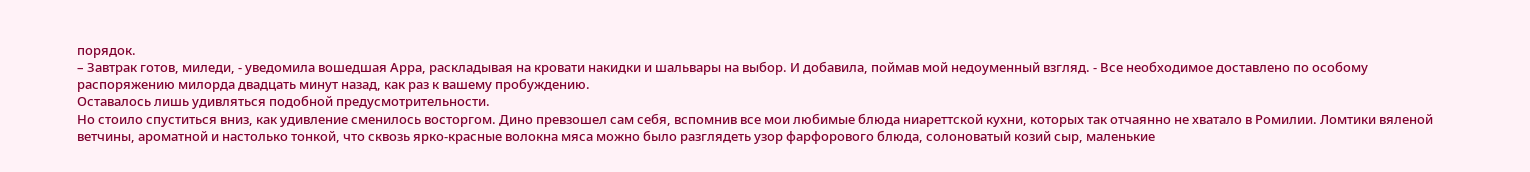порядок.
– Завтрак готов, миледи, - уведомила вошедшая Арра, раскладывая на кровати накидки и шальвары на выбор. И добавила, поймав мой недоуменный взгляд. - Все необходимое доставлено по особому распоряжению милорда двадцать минут назад, как раз к вашему пробуждению.
Оставалось лишь удивляться подобной предусмотрительности.
Но стоило спуститься вниз, как удивление сменилось восторгом. Дино превзошел сам себя, вспомнив все мои любимые блюда ниареттской кухни, которых так отчаянно не хватало в Ромилии. Ломтики вяленой ветчины, ароматной и настолько тонкой, что сквозь ярко-красные волокна мяса можно было разглядеть узор фарфорового блюда, солоноватый козий сыр, маленькие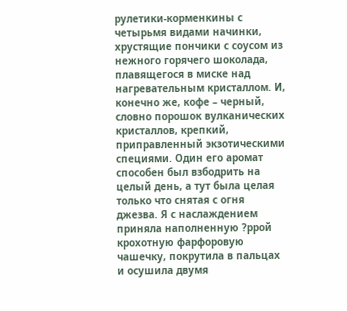рулетики-корменкины с четырьмя видами начинки, хрустящие пончики с соусом из нежного горячего шоколада, плавящегося в миске над нагревательным кристаллом. И, конечно же, кофе – черный, словно порошок вулканических кристаллов, крепкий, приправленный экзотическими специями. Один его аромат способeн был взбодрить на целый день, а тут была целая только что снятая с огня джезва. Я с наслаждением приняла наполненную ?ррой крохотную фарфоровую чашечку, покрутила в пальцах и осушила двумя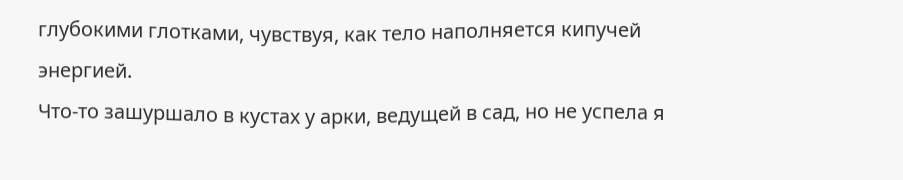глубокими глотками, чувствуя, как тело наполняется кипучей энергией.
Что-то зашуршало в кустах у арки, ведущей в сад, но не успела я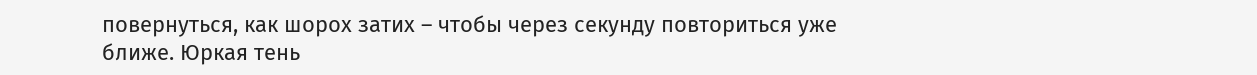повернуться, как шорох затих – чтобы через секунду повториться уже ближе. Юркая тень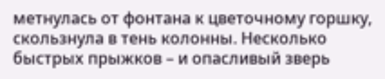метнулась от фонтана к цветочному горшку, скользнула в тень колонны. Несколько быстрых прыжков – и опасливый зверь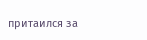притаился за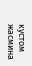кустом жасмина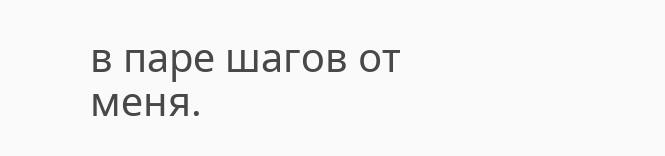в паре шагов oт меня.